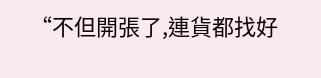“不但開張了,連貨都找好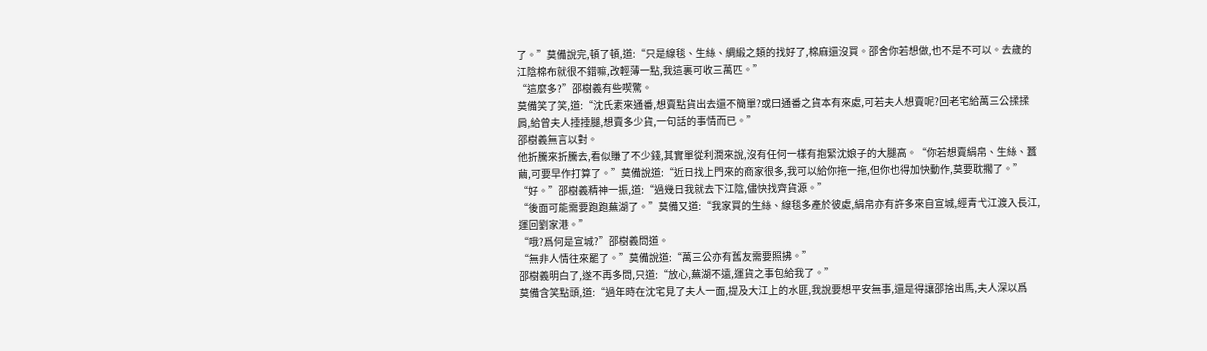了。”莫備說完,頓了頓,道:“只是線毯、生絲、綢緞之類的找好了,棉麻還沒買。邵舍你若想做,也不是不可以。去歲的江陰棉布就很不錯嘛,改輕薄一點,我這裏可收三萬匹。”
“這麼多?”邵樹義有些喫驚。
莫備笑了笑,道:“沈氏素來通番,想賣點貨出去還不簡單?或曰通番之貨本有來處,可若夫人想賣呢?回老宅給萬三公揉揉肩,給曾夫人捶捶腿,想賣多少貨,一句話的事情而已。”
邵樹義無言以對。
他折騰來折騰去,看似賺了不少錢,其實單從利潤來說,沒有任何一樣有抱緊沈娘子的大腿高。“你若想賣絹帛、生絲、蠶繭,可要早作打算了。”莫備說道:“近日找上門來的商家很多,我可以給你拖一拖,但你也得加快動作,莫要耽擱了。”
“好。”邵樹義精神一振,道:“過幾日我就去下江陰,儘快找齊貨源。”
“後面可能需要跑跑蕪湖了。”莫備又道:“我家買的生絲、線毯多產於彼處,絹帛亦有許多來自宣城,經青弋江渡入長江,運回劉家港。”
“哦?爲何是宣城?”邵樹義問道。
“無非人情往來罷了。”莫備說道:“萬三公亦有舊友需要照拂。”
邵樹義明白了,遂不再多問,只道:“放心,蕪湖不遠,運貨之事包給我了。”
莫備含笑點頭,道:“過年時在沈宅見了夫人一面,提及大江上的水匪,我說要想平安無事,還是得讓邵捨出馬,夫人深以爲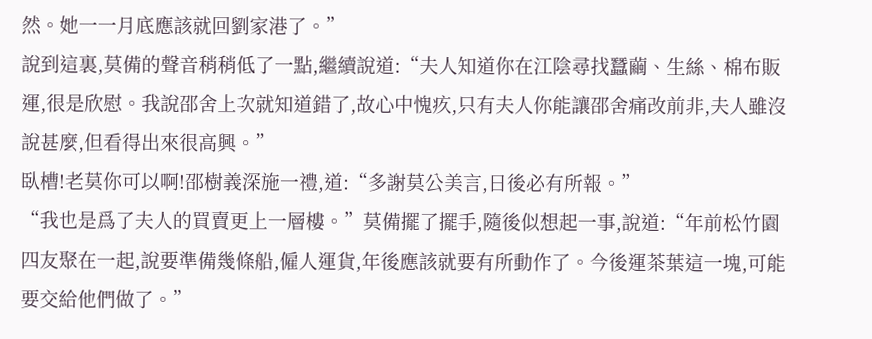然。她一一月底應該就回劉家港了。”
說到這裏,莫備的聲音稍稍低了一點,繼續說道:“夫人知道你在江陰尋找蠶繭、生絲、棉布販運,很是欣慰。我說邵舍上次就知道錯了,故心中愧疚,只有夫人你能讓邵舍痛改前非,夫人雖沒說甚麼,但看得出來很高興。”
臥槽!老莫你可以啊!邵樹義深施一禮,道:“多謝莫公美言,日後必有所報。”
“我也是爲了夫人的買賣更上一層樓。”莫備擺了擺手,隨後似想起一事,說道:“年前松竹園四友聚在一起,說要準備幾條船,僱人運貨,年後應該就要有所動作了。今後運茶葉這一塊,可能要交給他們做了。”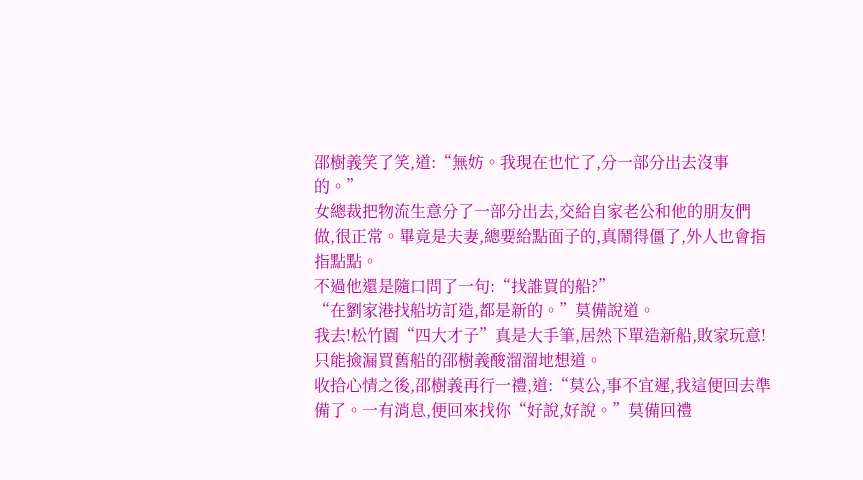邵樹義笑了笑,道:“無妨。我現在也忙了,分一部分出去沒事的。”
女總裁把物流生意分了一部分出去,交給自家老公和他的朋友們做,很正常。畢竟是夫妻,總要給點面子的,真鬧得僵了,外人也會指指點點。
不過他還是隨口問了一句:“找誰買的船?”
“在劉家港找船坊訂造,都是新的。”莫備說道。
我去!松竹園“四大才子”真是大手筆,居然下單造新船,敗家玩意!只能撿漏買舊船的邵樹義酸溜溜地想道。
收拾心情之後,邵樹義再行一禮,道:“莫公,事不宜遲,我這便回去準備了。一有消息,便回來找你“好說,好說。”莫備回禮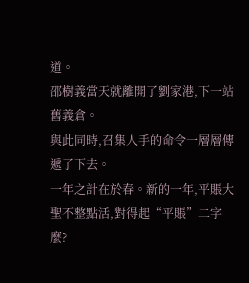道。
邵樹義當天就離開了劉家港,下一站舊義倉。
與此同時,召集人手的命令一層層傳遞了下去。
一年之計在於春。新的一年,平賬大聖不整點活,對得起“平賬”二字麼?